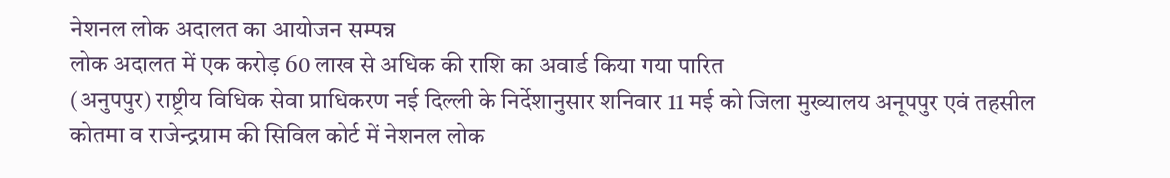नेशनल लोक अदालत का आयोजन सम्पन्न
लोक अदालत में एक करोड़ 60 लाख से अधिक की राशि का अवार्ड किया गया पारित
(अनुपपुर) राष्ट्रीय विधिक सेवा प्राधिकरण नई दिल्ली के निर्देशानुसार शनिवार 11 मई को जिला मुख्यालय अनूपपुर एवं तहसील कोतमा व राजेन्द्रग्राम की सिविल कोर्ट में नेशनल लोक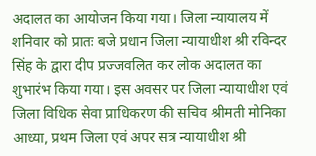अदालत का आयोजन किया गया। जिला न्यायालय में शनिवार को प्रातः बजे प्रधान जिला न्यायाधीश श्री रविन्दर सिंह के द्वारा दीप प्रज्जवलित कर लोक अदालत का शुभारंभ किया गया। इस अवसर पर जिला न्यायाधीश एवं जिला विधिक सेवा प्राधिकरण की सचिव श्रीमती मोनिका आध्या, प्रथम जिला एवं अपर सत्र न्यायाधीश श्री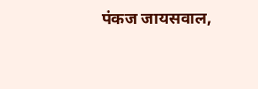पंकज जायसवाल,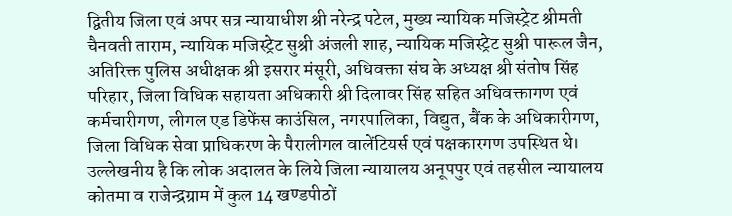द्वितीय जिला एवं अपर सत्र न्यायाधीश श्री नरेन्द्र पटेल, मुख्य न्यायिक मजिस्ट्रेट श्रीमती चैनवती ताराम, न्यायिक मजिस्ट्रेट सुश्री अंजली शाह, न्यायिक मजिस्ट्रेट सुश्री पारूल जैन, अतिरिक्त पुलिस अधीक्षक श्री इसरार मंसूरी, अधिवक्ता संघ के अध्यक्ष श्री संतोष सिंह परिहार, जिला विधिक सहायता अधिकारी श्री दिलावर सिंह सहित अधिवक्तागण एवं कर्मचारीगण, लीगल एड डिफेंस काउंसिल, नगरपालिका, विद्युत, बैंक के अधिकारीगण, जिला विधिक सेवा प्राधिकरण के पैरालीगल वालेंटियर्स एवं पक्षकारगण उपस्थित थे। उल्लेखनीय है कि लोक अदालत के लिये जिला न्यायालय अनूपपुर एवं तहसील न्यायालय कोतमा व राजेन्द्रग्राम में कुल 14 खण्डपीठों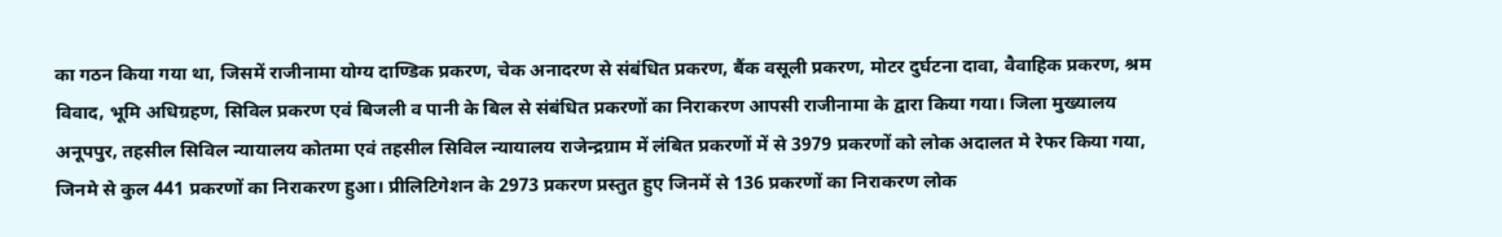का गठन किया गया था, जिसमें राजीनामा योग्य दाण्डिक प्रकरण, चेक अनादरण से संबंधित प्रकरण, बैंक वसूली प्रकरण, मोटर दुर्घटना दावा, वैवाहिक प्रकरण, श्रम विवाद, भूमि अधिग्रहण, सिविल प्रकरण एवं बिजली व पानी के बिल से संबंधित प्रकरणों का निराकरण आपसी राजीनामा के द्वारा किया गया। जिला मुख्यालय अनूपपुर, तहसील सिविल न्यायालय कोतमा एवं तहसील सिविल न्यायालय राजेन्द्रग्राम में लंबित प्रकरणों में से 3979 प्रकरणों को लोक अदालत मे रेफर किया गया, जिनमे से कुल 441 प्रकरणों का निराकरण हुआ। प्रीलिटिगेशन के 2973 प्रकरण प्रस्तुत हुए जिनमें से 136 प्रकरणों का निराकरण लोक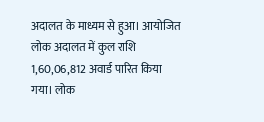अदालत के माध्यम से हुआ। आयोजित लोक अदालत में कुल राशि 1,60,06,812 अवार्ड पारित किया गया। लोक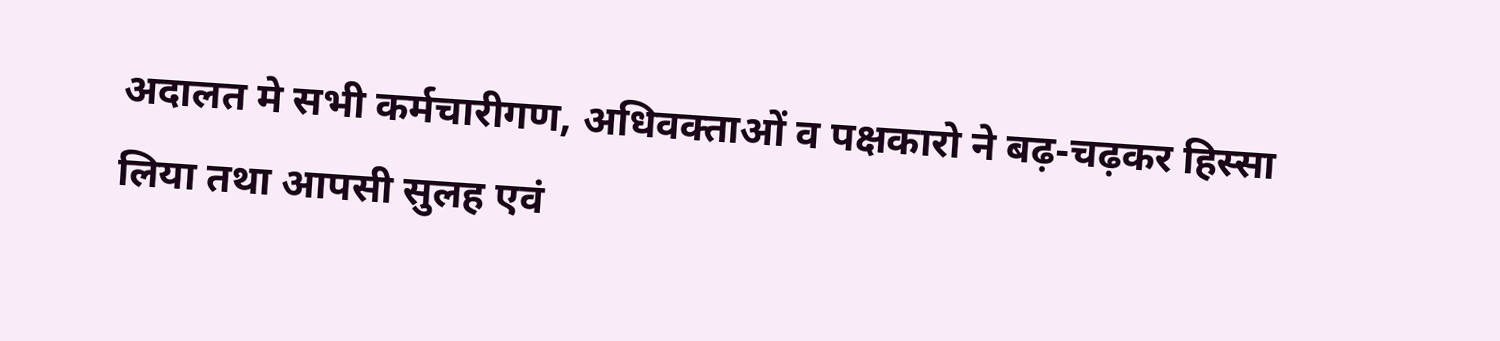अदालत मे सभी कर्मचारीगण, अधिवक्ताओं व पक्षकारो ने बढ़-चढ़कर हिस्सा लिया तथा आपसी सुलह एवं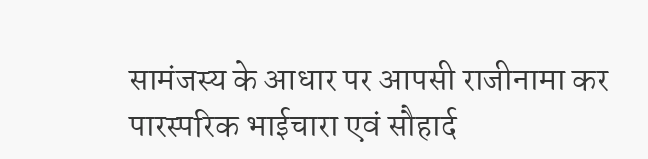सामंजस्य के आधार पर आपसी राजीनामा कर पारस्परिक भाईचारा एवं सौहार्द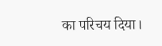का परिचय दिया।